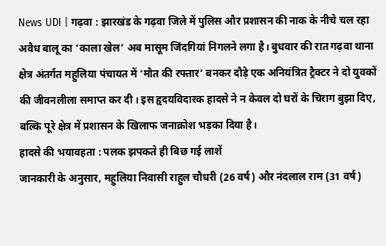News UDI | गढ़वा : झारखंड के गढ़वा जिले में पुलिस और प्रशासन की नाक के नीचे चल रहा अवैध बालू का ‘काला खेल’ अब मासूम जिंदगियां निगलने लगा है। बुधवार की रात गढ़वा थाना क्षेत्र अंतर्गत महुलिया पंचायत में ‘मौत की रफ्तार’ बनकर दौड़े एक अनियंत्रित ट्रैक्टर ने दो युवकों की जीवनलीला समाप्त कर दी। इस हृदयविदारक हादसे ने न केवल दो घरों के चिराग बुझा दिए, बल्कि पूरे क्षेत्र में प्रशासन के खिलाफ जनाक्रोश भड़का दिया है।
हादसे की भयावहता : पलक झपकते ही बिछ गई लाशें
जानकारी के अनुसार, महुलिया निवासी राहुल चौधरी (26 वर्ष) और नंदलाल राम (31 वर्ष)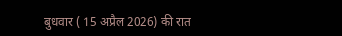बुधवार ( 15 अप्रैल 2026) की रात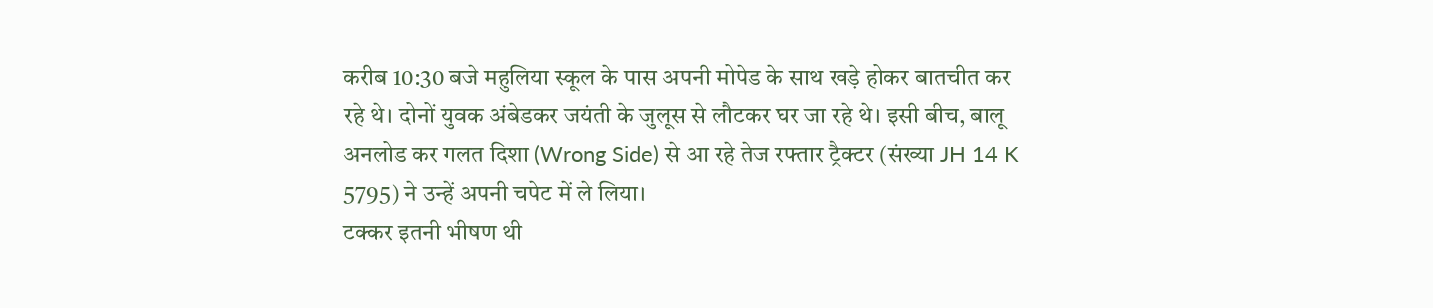करीब 10:30 बजे महुलिया स्कूल के पास अपनी मोपेड के साथ खड़े होकर बातचीत कर रहे थे। दोनों युवक अंबेडकर जयंती के जुलूस से लौटकर घर जा रहे थे। इसी बीच, बालू अनलोड कर गलत दिशा (Wrong Side) से आ रहे तेज रफ्तार ट्रैक्टर (संख्या JH 14 K 5795) ने उन्हें अपनी चपेट में ले लिया।
टक्कर इतनी भीषण थी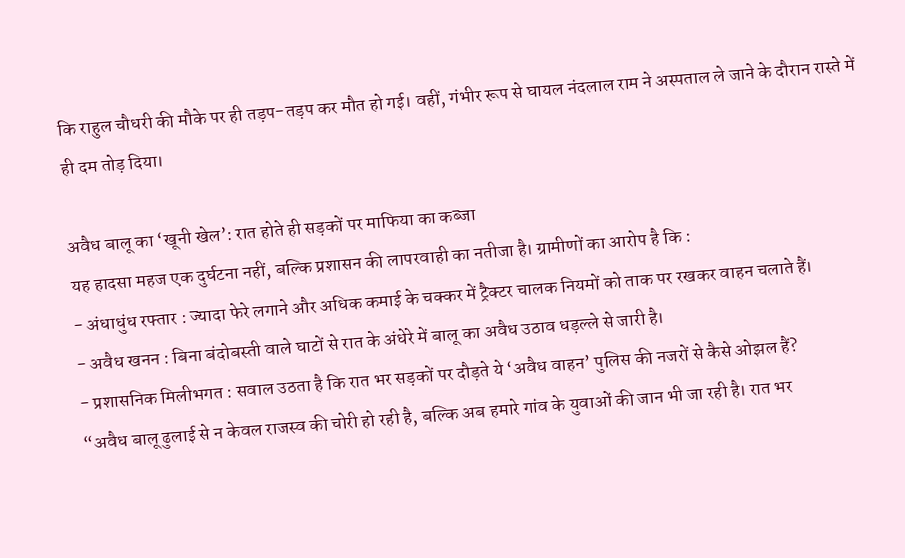कि राहुल चौधरी की मौके पर ही तड़प-तड़प कर मौत हो गई। वहीं, गंभीर रूप से घायल नंदलाल राम ने अस्पताल ले जाने के दौरान रास्ते में ही दम तोड़ दिया।

अवैध बालू का ‘खूनी खेल’: रात होते ही सड़कों पर माफिया का कब्जा
यह हादसा महज एक दुर्घटना नहीं, बल्कि प्रशासन की लापरवाही का नतीजा है। ग्रामीणों का आरोप है कि :
- अंधाधुंध रफ्तार : ज्यादा फेरे लगाने और अधिक कमाई के चक्कर में ट्रैक्टर चालक नियमों को ताक पर रखकर वाहन चलाते हैं।
- अवैध खनन : बिना बंदोबस्ती वाले घाटों से रात के अंधेरे में बालू का अवैध उठाव धड़ल्ले से जारी है।
- प्रशासनिक मिलीभगत : सवाल उठता है कि रात भर सड़कों पर दौड़ते ये ‘अवैध वाहन’ पुलिस की नजरों से कैसे ओझल हैं?
“अवैध बालू ढुलाई से न केवल राजस्व की चोरी हो रही है, बल्कि अब हमारे गांव के युवाओं की जान भी जा रही है। रात भर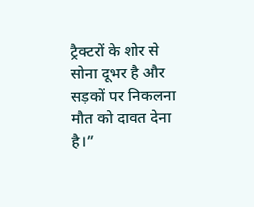ट्रैक्टरों के शोर से सोना दूभर है और सड़कों पर निकलना मौत को दावत देना है।”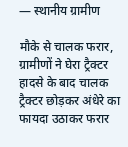— स्थानीय ग्रामीण

मौके से चालक फरार, ग्रामीणों ने घेरा ट्रैक्टर
हादसे के बाद चालक ट्रैक्टर छोड़कर अंधेरे का फायदा उठाकर फरार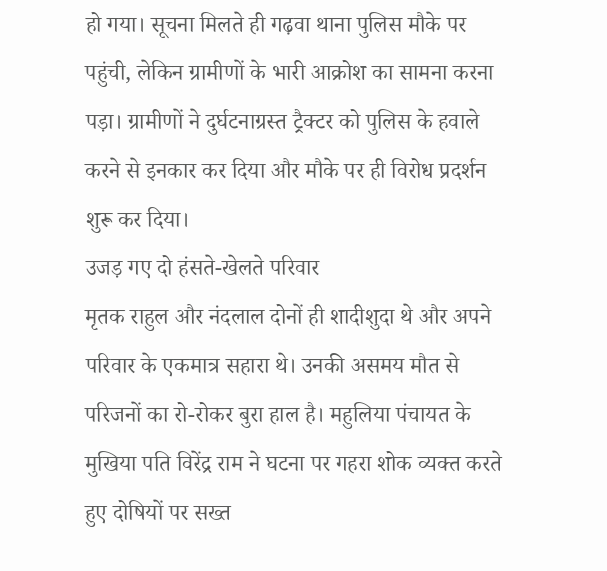हो गया। सूचना मिलते ही गढ़वा थाना पुलिस मौके पर पहुंची, लेकिन ग्रामीणों के भारी आक्रोश का सामना करना पड़ा। ग्रामीणों ने दुर्घटनाग्रस्त ट्रैक्टर को पुलिस के हवाले करने से इनकार कर दिया और मौके पर ही विरोध प्रदर्शन शुरू कर दिया।
उजड़ गए दो हंसते-खेलते परिवार
मृतक राहुल और नंदलाल दोनों ही शादीशुदा थे और अपने परिवार के एकमात्र सहारा थे। उनकी असमय मौत से परिजनों का रो-रोकर बुरा हाल है। महुलिया पंचायत के मुखिया पति विरेंद्र राम ने घटना पर गहरा शोक व्यक्त करते हुए दोषियों पर सख्त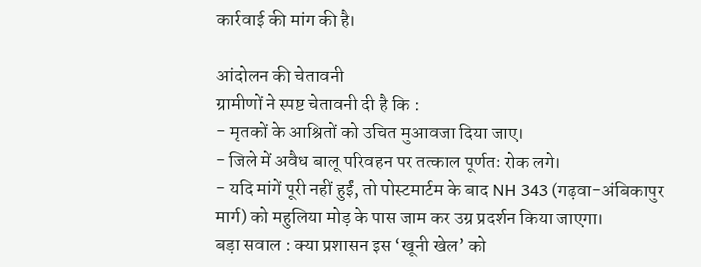कार्रवाई की मांग की है।

आंदोलन की चेतावनी
ग्रामीणों ने स्पष्ट चेतावनी दी है कि :
- मृतकों के आश्रितों को उचित मुआवजा दिया जाए।
- जिले में अवैध बालू परिवहन पर तत्काल पूर्णतः रोक लगे।
- यदि मांगें पूरी नहीं हुईं, तो पोस्टमार्टम के बाद NH 343 (गढ़वा-अंबिकापुर मार्ग) को महुलिया मोड़ के पास जाम कर उग्र प्रदर्शन किया जाएगा।
बड़ा सवाल : क्या प्रशासन इस ‘खूनी खेल’ को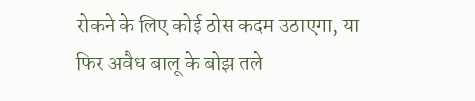रोकने के लिए कोई ठोस कदम उठाएगा, या फिर अवैध बालू के बोझ तले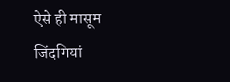ऐसे ही मासूम जिंदगियां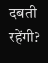दबती रहेंगी?